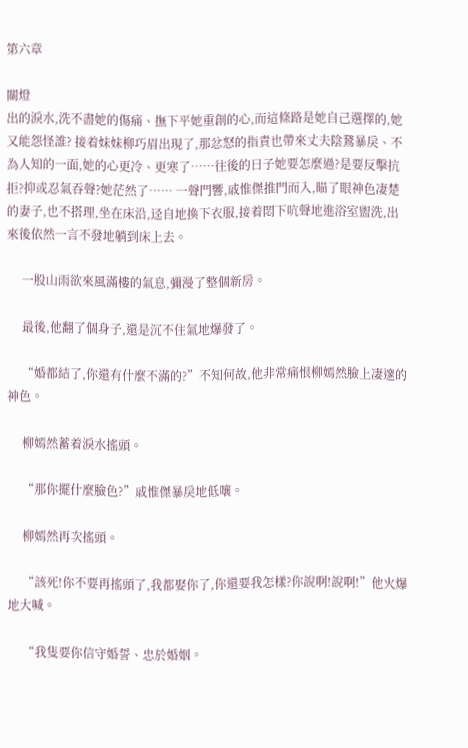第六章

關燈
出的淚水,洗不盡她的傷痛、撫下平她重創的心,而這條路是她自己選擇的,她又能怨怪誰? 接着妹妹柳巧眉出現了,那忿怒的指責也帶來丈夫陰鵞暴戾、不為人知的一面,她的心更冷、更寒了……往後的日子她要怎麼過?是要反擊抗拒?抑或忍氣吞聲?她茫然了…… 一聲門響,戚惟傑推門而入,瞄了眼神色凄楚的妻子,也不搭理,坐在床沿,迳自地換下衣服,接着悶下吭聲地進浴室盥洗,出來後依然一言不發地躺到床上去。

     一股山雨欲來風滿樓的氣息,彌漫了整個新房。

     最後,他翻了個身子,還是沉不住氣地爆發了。

     “婚都結了,你還有什麼不滿的?”不知何故,他非常痛恨柳嫣然臉上凄邃的神色。

     柳嫣然蓄着淚水搖頭。

     “那你擺什麼臉色?”戚惟傑暴戾地低嚷。

     柳嫣然再次搖頭。

     “該死!你不要再搖頭了,我都娶你了,你還要我怎樣?你說啊!說啊!”他火爆地大喊。

     “我隻要你信守婚誓、忠於婚姻。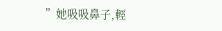”她吸吸鼻子,輕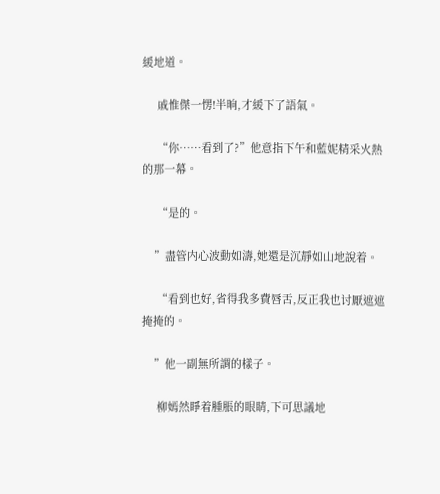緩地道。

     戚惟傑一愣!半晌,才緩下了語氣。

     “你……看到了?”他意指下午和藍妮精采火熱的那一幕。

     “是的。

    ”盡管内心波動如濤,她還是沉靜如山地說着。

     “看到也好,省得我多費唇舌,反正我也讨厭遮遮掩掩的。

    ”他一副無所謂的樣子。

     柳嫣然睜着腫脹的眼睛,下可思議地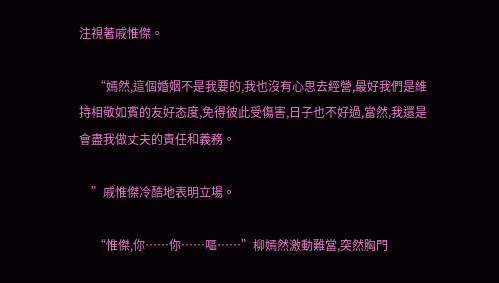注視著戚惟傑。

     “嫣然,這個婚姻不是我要的,我也沒有心思去經營,最好我們是維持相敬如賓的友好态度,免得彼此受傷害,日子也不好過,當然,我還是會盡我做丈夫的責任和義務。

    ”戚惟傑冷酷地表明立場。

     “惟傑,你……你……嘔……”柳嫣然激動難當,突然胸門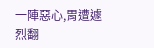一陣惡心,胃遭遽烈翻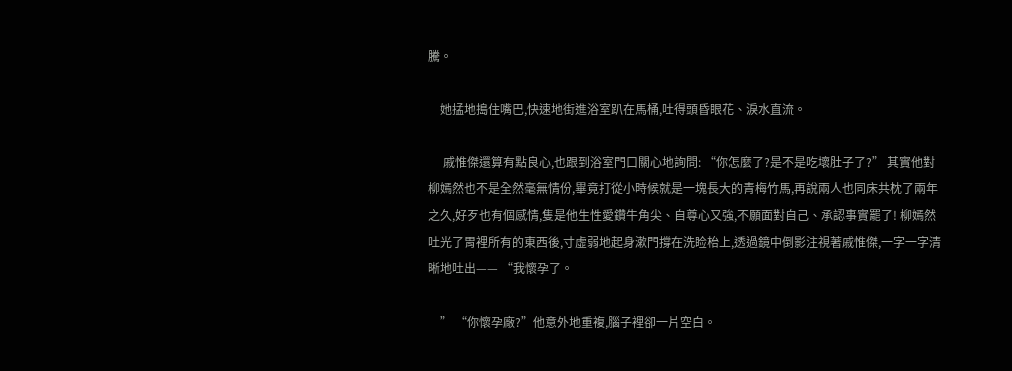騰。

    她掹地搗住嘴巴,快速地街進浴室趴在馬桶,吐得頭昏眼花、淚水直流。

     戚惟傑還算有點良心,也跟到浴室門口關心地詢問: “你怎麼了?是不是吃壞肚子了?” 其實他對柳嫣然也不是全然毫無情份,畢竟打從小時候就是一塊長大的青梅竹馬,再說兩人也同床共枕了兩年之久,好歹也有個感情,隻是他生性愛鑽牛角尖、自尊心又強,不願面對自己、承認事實罷了! 柳嫣然吐光了胃裡所有的東西後,寸虛弱地起身漱門撐在洗睑枱上,透過鏡中倒影注視著戚惟傑,一字一字清晰地吐出—— “我懷孕了。

    ” “你懷孕廠?”他意外地重複,腦子裡卻一片空白。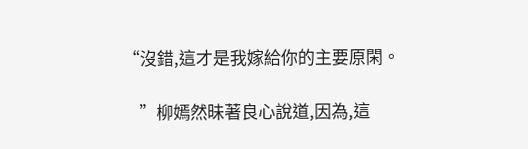“沒錯,這才是我嫁給你的主要原閑。

    ”柳嫣然昧著良心說道,因為,這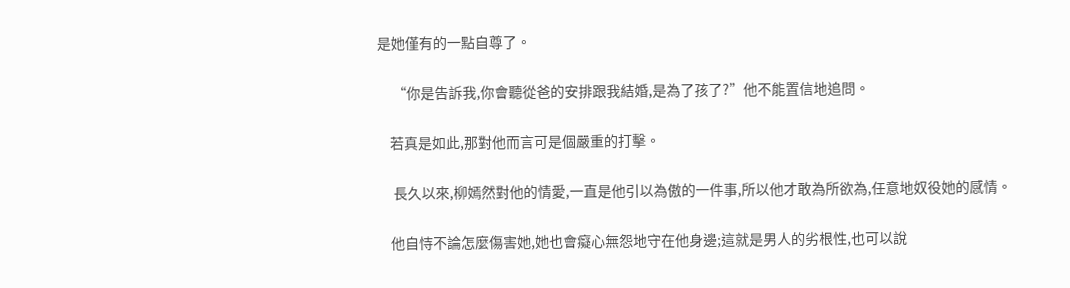是她僅有的一點自尊了。

     “你是告訴我,你會聽從爸的安排跟我結婚,是為了孩了?”他不能置信地追問。

    若真是如此,那對他而言可是個嚴重的打擊。

     長久以來,柳嫣然對他的情愛,一直是他引以為傲的一件事,所以他才敢為所欲為,任意地奴役她的感情。

    他自恃不論怎麼傷害她,她也會癡心無怨地守在他身邊;這就是男人的劣根性,也可以說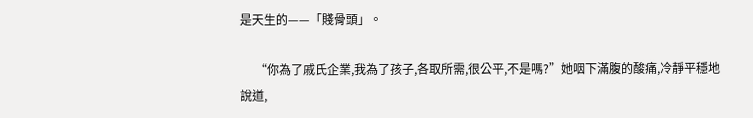是天生的——「賤骨頭」。

     “你為了戚氏企業,我為了孩子,各取所需,很公平,不是嗎?”她咽下滿腹的酸痛,冷靜平穩地說道,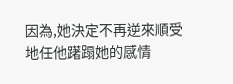因為,她決定不再逆來順受地任他躇蹋她的感情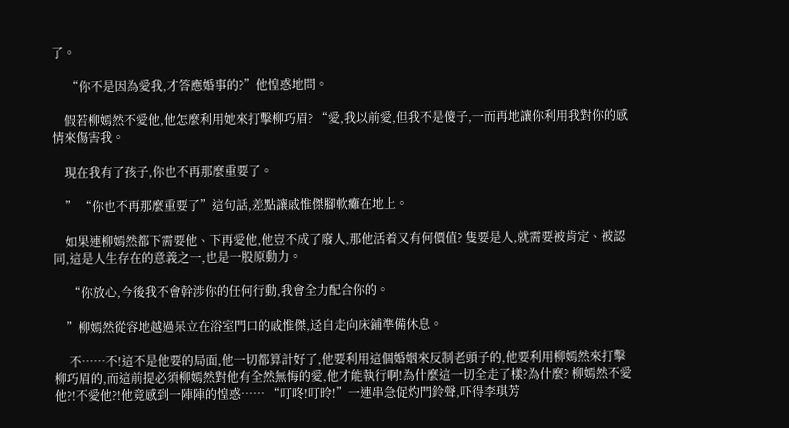了。

     “你不是因為愛我,才答應婚事的?”他惶惑地問。

    假若柳嫣然不愛他,他怎麼利用她來打擊柳巧眉? “愛,我以前愛,但我不是傻子,一而再地讓你利用我對你的感情來傷害我。

    現在我有了孩子,你也不再那麼重要了。

    ” “你也不再那麼重要了”這句話,差點讓戚惟傑腳軟癱在地上。

    如果連柳嫣然都下需要他、下再愛他,他豈不成了廢人,那他活着又有何價值? 隻要是人,就需要被肯定、被認同,這是人生存在的意義之一,也是一股原動力。

     “你放心,今後我不會幹涉你的任何行動,我會全力配合你的。

    ”柳嫣然從容地越過呆立在浴室門口的戚惟傑,迳自走向床鋪準備休息。

     不……不!這不是他要的局面,他一切都算計好了,他要利用這個婚姻來反制老頭子的,他要利用柳嫣然來打擊柳巧眉的,而這前提必須柳嫣然對他有全然無悔的愛,他才能執行啊!為什麼這一切全走了樣?為什麼? 柳嫣然不愛他?!不愛他?!他竟感到一陣陣的惶惑…… “叮咚!叮昤!”一連串急促灼門鈴聲,吓得李琪芳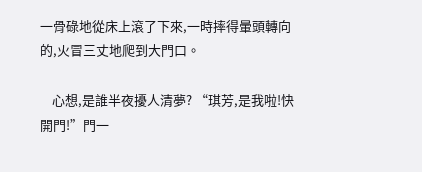一骨碌地從床上滾了下來,一時摔得暈頭轉向的,火冒三丈地爬到大門口。

    心想,是誰半夜擾人清夢? “琪芳,是我啦!快開門!”門一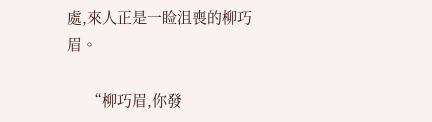處,來人正是一睑沮喪的柳巧眉。

     “柳巧眉,你發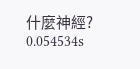什麼神經?
0.054534s